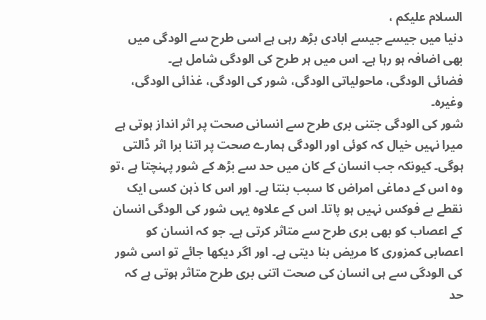السلام علیکم ،
دنیا میں جیسے جیسے ابادی بڑھ رہی ہے اسی طرح سے الودگی میں بھی اضافہ ہو رہا ہے۔ اس میں ہر طرح کی الودگی شامل ہے۔
فضائی الودگی، ماحولیاتی الودگی، شور کی الودگی، غذائی الودگی، وغیرہ۔
شور کی الودگی جتنی بری طرح سے انسانی صحت پر اثر انداز ہوتی ہے میرا نہیں خیال کہ کوئی اور الودگی ہمارے صحت پر اتنا برا اثر ڈالتی ہوگی۔ کیونکہ جب انسان کے کان میں حد سے بڑھ کے شور پہنچتا ہے ،تو وہ اس کے دماغی امراض کا سبب بنتا ہے۔ اور اس کا ذہن کسی ایک نقطے بے فوکس نہیں ہو پاتا۔ اس کے علاوہ یہی شور کی الودگی انسان کے اعصاب کو بھی بری طرح سے متاثر کرتی ہے۔ جو کہ انسان کو اعصابی کمزوری کا مریض بنا دیتی ہے۔ اور اگر دیکھا جائے تو اسی شور کی الودگی سے ہی انسان کی صحت اتنی بری طرح متاثر ہوتی ہے کہ حد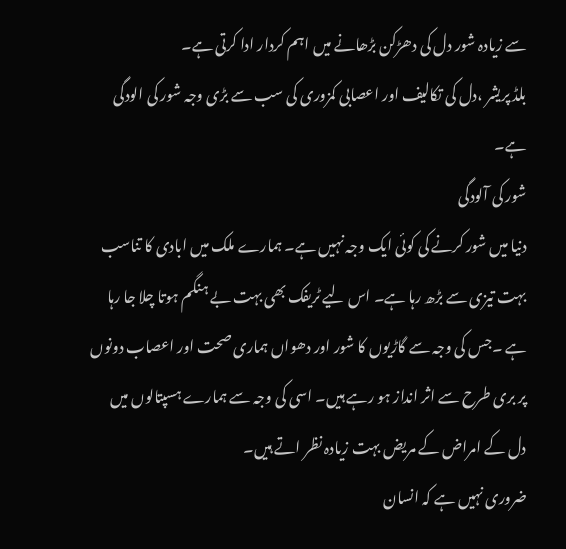سے زیادہ شور دل کی دھڑکن بڑھانے میں اہم کردار ادا کرتی ہے۔
بلڈ پریشر ،دل کی تکالیف اور اعصابی کمزوری کی سب سے بڑی وجہ شور کی الودگی ہے۔
شور کی آلودگی
دنیا میں شور کرنے کی کوئی ایک وجہ نہیں ہے۔ ہمارے ملک میں ابادی کا تناسب بہت تیزی سے بڑھ رہا ہے۔ اس لیے ٹریفک بھی بہت بے ہنگم ہوتا چلا جا رہا ہے ۔جس کی وجہ سے گاڑیوں کا شور اور دھواں ہماری صحت اور اعصاب دونوں پر بری طرح سے اثر انداز ہو رہے ہیں۔ اسی کی وجہ سے ہمارے ہسپتالوں میں دل کے امراض کے مریض بہت زیادہ نظر اتے ہیں۔
ضروری نہیں ہے کہ انسان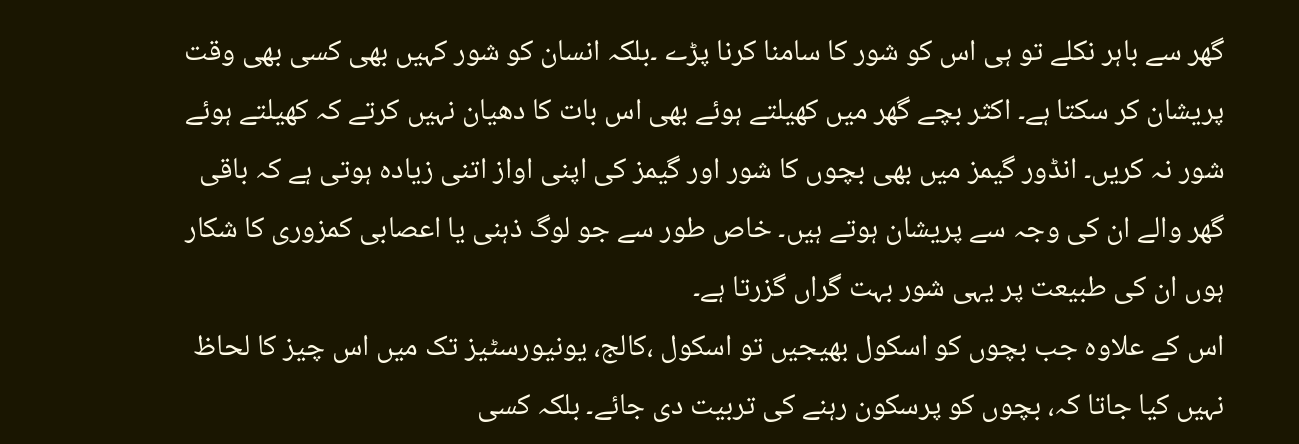گھر سے باہر نکلے تو ہی اس کو شور کا سامنا کرنا پڑے ۔بلکہ انسان کو شور کہیں بھی کسی بھی وقت پریشان کر سکتا ہے۔ اکثر بچے گھر میں کھیلتے ہوئے بھی اس بات کا دھیان نہیں کرتے کہ کھیلتے ہوئے شور نہ کریں۔ انڈور گیمز میں بھی بچوں کا شور اور گیمز کی اپنی اواز اتنی زیادہ ہوتی ہے کہ باقی گھر والے ان کی وجہ سے پریشان ہوتے ہیں۔ خاص طور سے جو لوگ ذہنی یا اعصابی کمزوری کا شکار ہوں ان کی طبیعت پر یہی شور بہت گراں گزرتا ہے۔
اس کے علاوہ جب بچوں کو اسکول بھیجیں تو اسکول ،کالج، یونیورسٹیز تک میں اس چیز کا لحاظ نہیں کیا جاتا کہ، بچوں کو پرسکون رہنے کی تربیت دی جائے۔ بلکہ کسی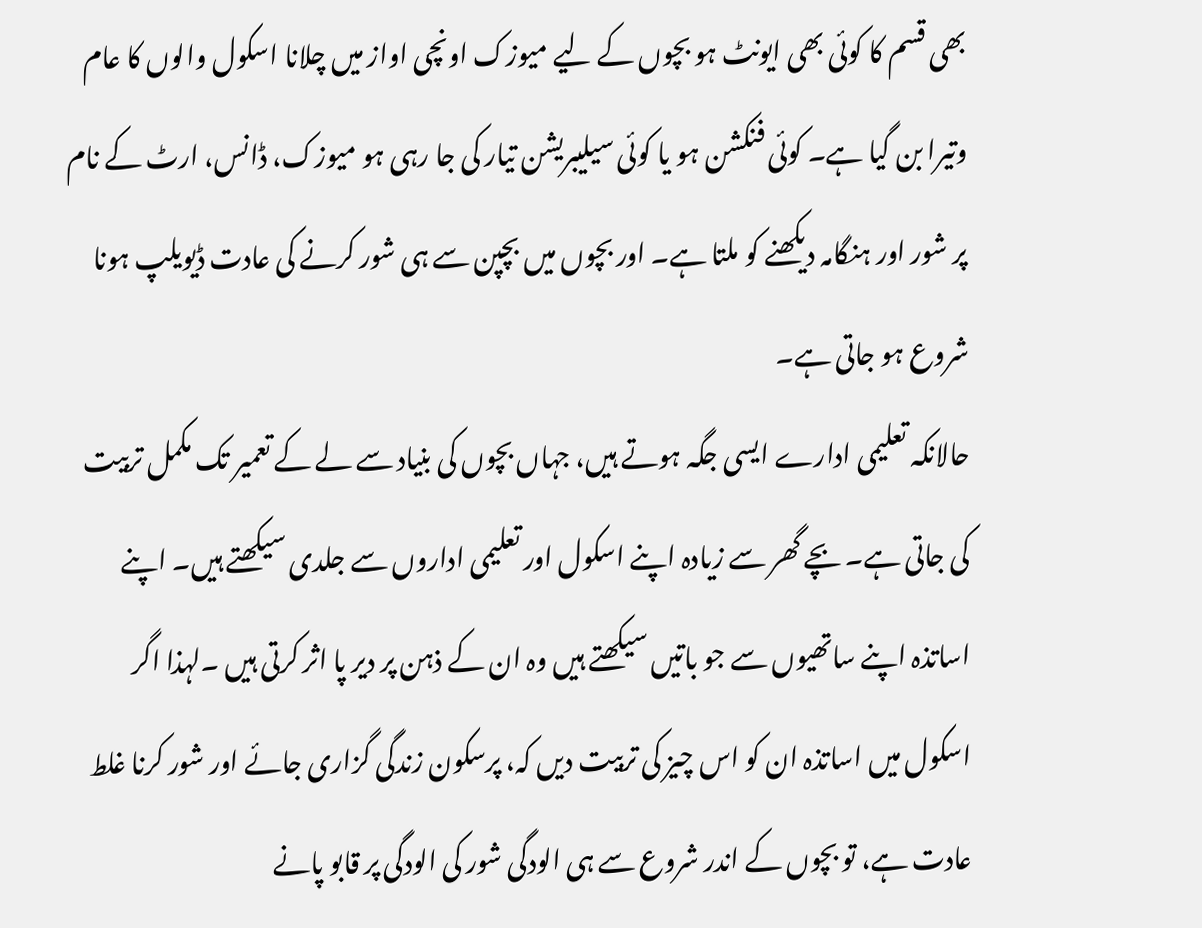بھی قسم کا کوئی بھی ایونٹ ہو بچوں کے لیے میوزک اونچی اواز میں چلانا اسکول والوں کا عام وتیرا بن گیا ہے۔ کوئی فنکشن ہو یا کوئی سیلیبریشن تیار کی جا رہی ہو میوزک، ڈانس، ارٹ کے نام پر شور اور ہنگامہ دیکھنے کو ملتا ہے۔ اور بچوں میں بچپن سے ہی شور کرنے کی عادت ڈیویلپ ہونا شروع ہو جاتی ہے۔
حالانکہ تعلیمی ادارے ایسی جگہ ہوتے ہیں، جہاں بچوں کی بنیاد سے لے کے تعمیر تک مکمل تربیت کی جاتی ہے۔ بچے گھر سے زیادہ اپنے اسکول اور تعلیمی اداروں سے جلدی سیکھتے ہیں۔ اپنے اساتذہ اپنے ساتھیوں سے جو باتیں سیکھتے ہیں وہ ان کے ذہن پر دیر پا اثر کرتی ہیں ۔لہذا اگر اسکول میں اساتذہ ان کو اس چیز کی تربیت دیں کہ، پرسکون زندگی گزاری جائے اور شور کرنا غلط عادت ہے، تو بچوں کے اندر شروع سے ہی الودگی شور کی الودگی پر قابو پانے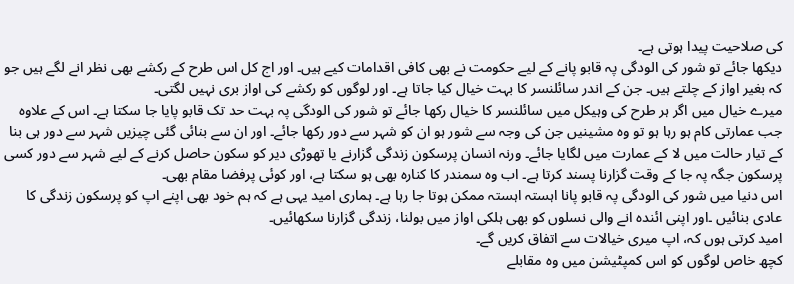کی صلاحیت پیدا ہوتی ہے۔
دیکھا جائے تو شور کی الودگی پہ قابو پانے کے لیے حکومت نے بھی کافی اقدامات کیے ہیں۔ اور اج کل اس طرح کے رکشے بھی نظر انے لگے ہیں جو کہ بغیر اواز کے چلتے ہیں۔ جن کے اندر سائلنسر کا بہت خیال کیا جاتا ہے۔ اور لوگوں کو رکشے کی اواز بری نہیں لگتی۔
میرے خیال میں اگر ہر طرح کی وہیکل میں سائلنسر کا خیال رکھا جائے تو شور کی الودگی پہ بہت حد تک قابو پایا جا سکتا ہے۔ اس کے علاوہ جب عمارتی کام ہو رہا ہو تو وہ مشینیں جن کی وجہ سے شور ہو ان کو شہر سے دور رکھا جائے۔ اور ان سے بنائی گئی چیزیں شہر سے دور ہی بنا کے تیار حالت میں لا کے عمارت میں لگایا جائے۔ ورنہ انسان پرسکون زندگی گزارنے یا تھوڑی دیر کو سکون حاصل کرنے کے لیے شہر سے دور کسی پرسکون جگہ پہ جا کے وقت گزارنا پسند کرتا ہے۔ اب وہ سمندر کا کنارہ بھی ہو سکتا ہے، اور کوئی پرفضا مقام بھی۔
اس دنیا میں شور کی الودگی پہ قابو پانا اہستہ اہستہ ممکن ہوتا جا رہا ہے۔ ہماری امید یہی ہے کہ ہم خود بھی اپنے اپ کو پرسکون زندگی کا عادی بنائیں ۔اور اپنی ائندہ انے والی نسلوں کو بھی ہلکی اواز میں بولنا، زندگی گزارنا سکھائیں۔
امید کرتی ہوں کہ، اپ میری خیالات سے اتفاق کریں گے۔
کچھ خاص لوگوں کو اس کمپٹیشن میں وہ مقابلے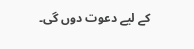کے لیے دعوت دوں گی۔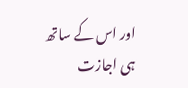اور اس کے ساتھ ہی اجازت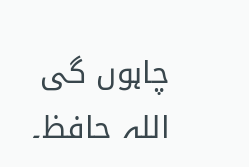چاہوں گی اللہ حافظ۔